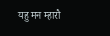यहु मन म्हारौ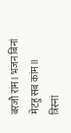बरजौ रांम। भजन बिनां मेटहु सब कांम॥
त्रिस्नां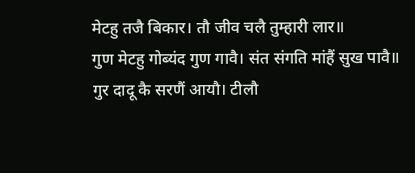मेटहु तजै बिकार। तौ जीव चलै तुम्हारी लार॥
गुण मेटहु गोब्यंद गुण गावै। संत संगति मांहैं सुख पावै॥
गुर दादू कै सरणैं आयौ। टीलौ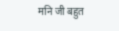मनि जी बहुत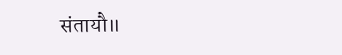संतायौ॥